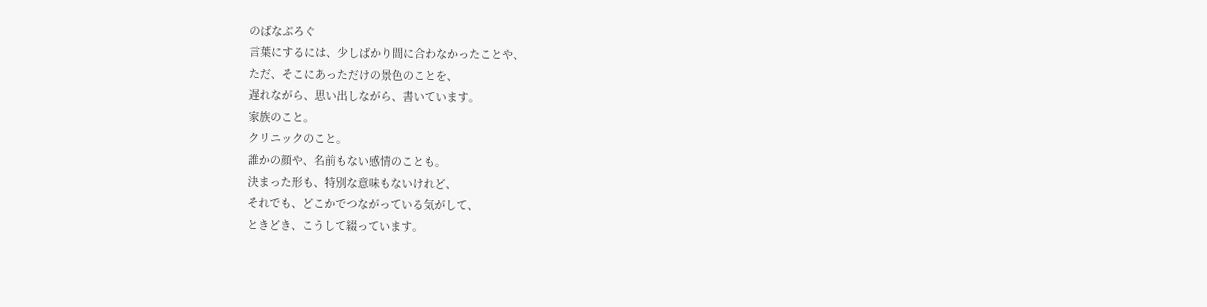のばなぶろぐ
言葉にするには、少しばかり間に合わなかったことや、
ただ、そこにあっただけの景色のことを、
遅れながら、思い出しながら、書いています。
家族のこと。
クリニックのこと。
誰かの顔や、名前もない感情のことも。
決まった形も、特別な意味もないけれど、
それでも、どこかでつながっている気がして、
ときどき、こうして綴っています。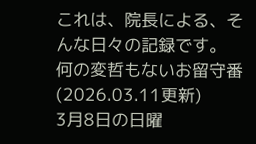これは、院長による、そんな日々の記録です。
何の変哲もないお留守番
(2026.03.11更新)
3月8日の日曜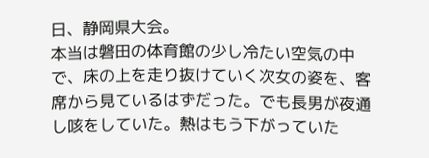日、静岡県大会。
本当は磐田の体育館の少し冷たい空気の中で、床の上を走り抜けていく次女の姿を、客席から見ているはずだった。でも長男が夜通し咳をしていた。熱はもう下がっていた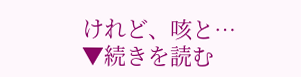けれど、咳と… ▼続きを読む